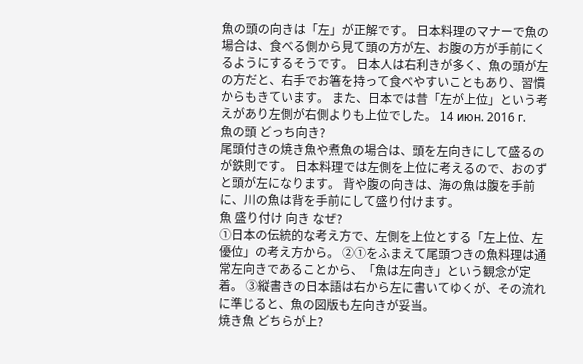魚の頭の向きは「左」が正解です。 日本料理のマナーで魚の場合は、食べる側から見て頭の方が左、お腹の方が手前にくるようにするそうです。 日本人は右利きが多く、魚の頭が左の方だと、右手でお箸を持って食べやすいこともあり、習慣からもきています。 また、日本では昔「左が上位」という考えがあり左側が右側よりも上位でした。 14 июн. 2016 г.
魚の頭 どっち向き?
尾頭付きの焼き魚や煮魚の場合は、頭を左向きにして盛るのが鉄則です。 日本料理では左側を上位に考えるので、おのずと頭が左になります。 背や腹の向きは、海の魚は腹を手前に、川の魚は背を手前にして盛り付けます。
魚 盛り付け 向き なぜ?
①日本の伝統的な考え方で、左側を上位とする「左上位、左優位」の考え方から。 ②①をふまえて尾頭つきの魚料理は通常左向きであることから、「魚は左向き」という観念が定着。 ③縦書きの日本語は右から左に書いてゆくが、その流れに準じると、魚の図版も左向きが妥当。
焼き魚 どちらが上?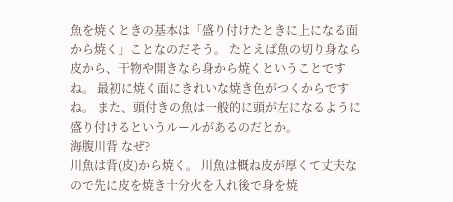魚を焼くときの基本は「盛り付けたときに上になる面から焼く」ことなのだそう。 たとえば魚の切り身なら皮から、干物や開きなら身から焼くということですね。 最初に焼く面にきれいな焼き色がつくからですね。 また、頭付きの魚は一般的に頭が左になるように盛り付けるというルールがあるのだとか。
海腹川背 なぜ?
川魚は背(皮)から焼く。 川魚は概ね皮が厚くて丈夫なので先に皮を焼き十分火を入れ後で身を焼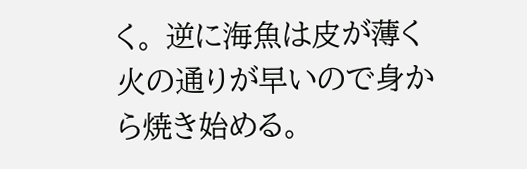く。 逆に海魚は皮が薄く火の通りが早いので身から焼き始める。